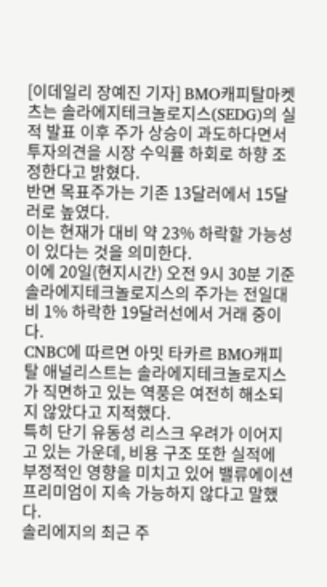[이데일리 장예진 기자] BMO캐피탈마켓츠는 솔라에지테크놀로지스(SEDG)의 실적 발표 이후 주가 상승이 과도하다면서 투자의견을 시장 수익률 하회로 하향 조정한다고 밝혔다.
반면 목표주가는 기존 13달러에서 15달러로 높였다.
이는 현재가 대비 약 23% 하락할 가능성이 있다는 것을 의미한다.
이에 20일(현지시간) 오전 9시 30분 기준 솔라에지테크놀로지스의 주가는 전일대비 1% 하락한 19달러선에서 거래 중이다.
CNBC에 따르면 아밋 타카르 BMO캐피탈 애널리스트는 솔라에지테크놀로지스가 직면하고 있는 역풍은 여전히 해소되지 않았다고 지적했다.
특히 단기 유동성 리스크 우려가 이어지고 있는 가운데, 비용 구조 또한 실적에 부정적인 영향을 미치고 있어 밸류에이션 프리미엄이 지속 가능하지 않다고 말했다.
솔리에지의 최근 주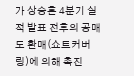가 상승흔 4분기 실적 발표 전후의 공매도 환매(쇼트커버링)에 의해 촉진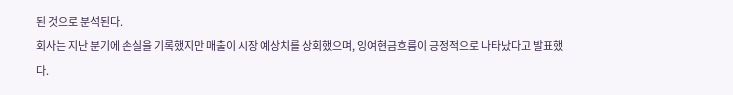된 것으로 분석된다.
회사는 지난 분기에 손실을 기록했지만 매출이 시장 예상치를 상회했으며, 잉여현금흐름이 긍정적으로 나타났다고 발표했다.